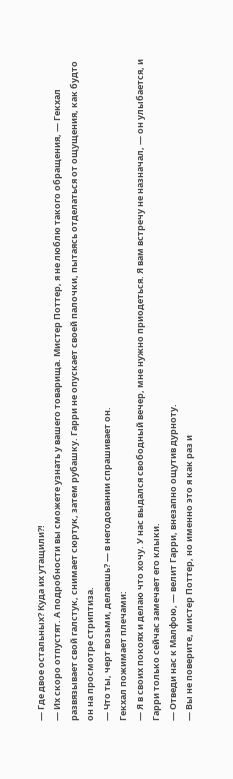— Где двое остальных? Куда их утащили?!
— Их скоро отпустят. А подробности вы сможете узнать у вашего товарища. Мистер Поттер, я не люблю такого обращения, — Гекхал развязывает свой галстук, снимает сюртук, затем рубашку. Гарри не опускает своей палочки, пытаясь отделаться от ощущения, как будто он на просмотре стриптиза.
— Что ты, черт возьми, делаешь? — в негодовании спрашивает он.
Гекхал пожимает плечами:
— Я в своих покоях и делаю что хочу. У нас выдался свободный вечер, мне нужно приодеться. Я вам встречу не назначал, — он улыбается, и Гарри только сейчас замечает его клыки.
— Отведи нас к Малфою, — велит Гарри, внезапно ощутив дурноту.
— Вы не поверите, мистер Поттер, но именно это я как раз и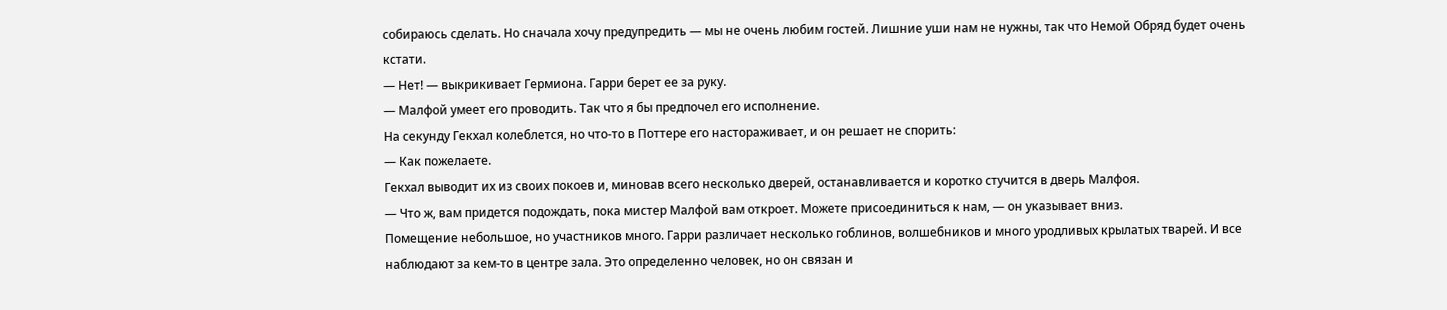собираюсь сделать. Но сначала хочу предупредить — мы не очень любим гостей. Лишние уши нам не нужны, так что Немой Обряд будет очень кстати.
— Нет! — выкрикивает Гермиона. Гарри берет ее за руку.
— Малфой умеет его проводить. Так что я бы предпочел его исполнение.
На секунду Гекхал колеблется, но что-то в Поттере его настораживает, и он решает не спорить:
— Как пожелаете.
Гекхал выводит их из своих покоев и, миновав всего несколько дверей, останавливается и коротко стучится в дверь Малфоя.
— Что ж, вам придется подождать, пока мистер Малфой вам откроет. Можете присоединиться к нам, — он указывает вниз.
Помещение небольшое, но участников много. Гарри различает несколько гоблинов, волшебников и много уродливых крылатых тварей. И все наблюдают за кем-то в центре зала. Это определенно человек, но он связан и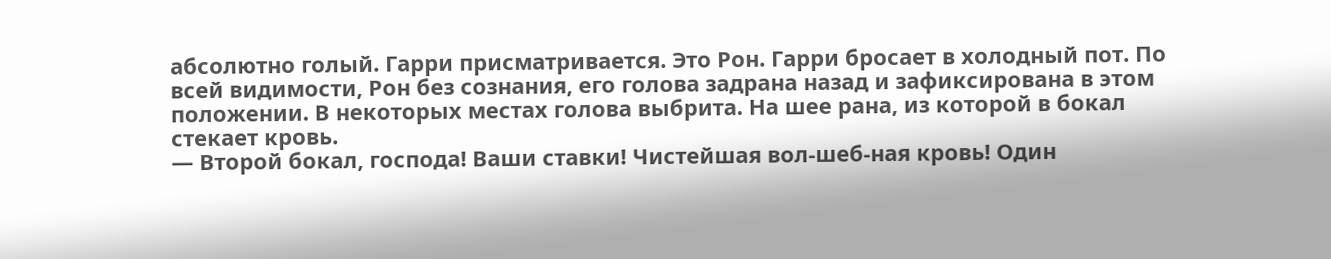абсолютно голый. Гарри присматривается. Это Рон. Гарри бросает в холодный пот. По всей видимости, Рон без сознания, его голова задрана назад и зафиксирована в этом положении. В некоторых местах голова выбрита. На шее рана, из которой в бокал стекает кровь.
— Второй бокал, господа! Ваши ставки! Чистейшая вол-шеб-ная кровь! Один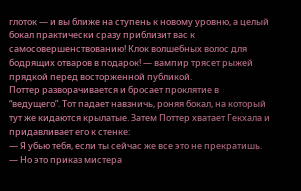глоток — и вы ближе на ступень к новому уровню, а целый бокал практически сразу приблизит вас к самосовершенствованию! Клок волшебных волос для бодрящих отваров в подарок! — вампир трясет рыжей прядкой перед восторженной публикой.
Поттер разворачивается и бросает проклятие в “ведущего”. Тот падает навзничь, роняя бокал, на который тут же кидаются крылатые. Затем Поттер хватает Гекхала и придавливает его к стенке:
— Я убью тебя, если ты сейчас же все это не прекратишь.
— Но это приказ мистера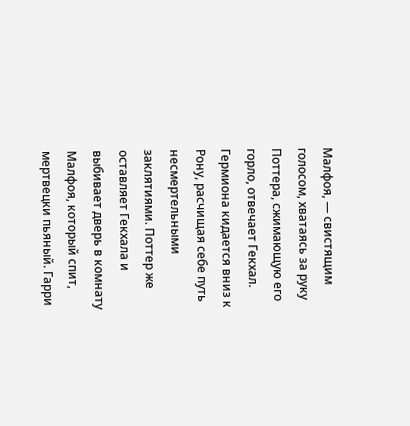Малфоя, — свистящим голосом, хватаясь за руку Поттера, сжимающую его горло, отвечает Гекхал.
Гермиона кидается вниз к Рону, расчищая себе путь несмертельными заклятиями. Поттер же оставляет Гекхала и выбивает дверь в комнату Малфоя, который спит, мертвецки пьяный. Гарри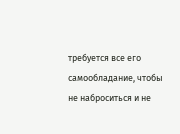требуется все его самообладание, чтобы не наброситься и не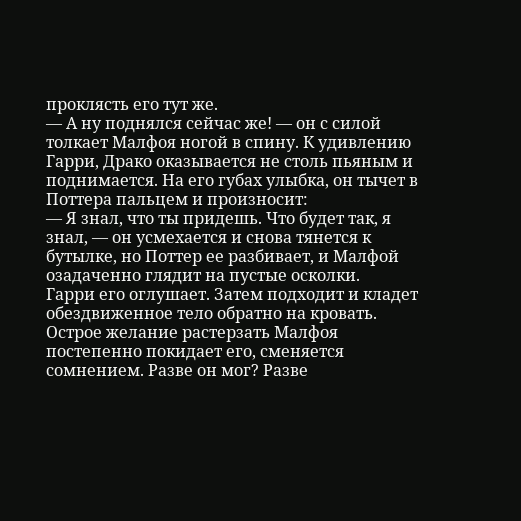проклясть его тут же.
— А ну поднялся сейчас же! — он с силой толкает Малфоя ногой в спину. К удивлению Гарри, Драко оказывается не столь пьяным и поднимается. На его губах улыбка, он тычет в Поттера пальцем и произносит:
— Я знал, что ты придешь. Что будет так, я знал, — он усмехается и снова тянется к бутылке, но Поттер ее разбивает, и Малфой озадаченно глядит на пустые осколки.
Гарри его оглушает. Затем подходит и кладет обездвиженное тело обратно на кровать. Острое желание растерзать Малфоя постепенно покидает его, сменяется сомнением. Разве он мог? Разве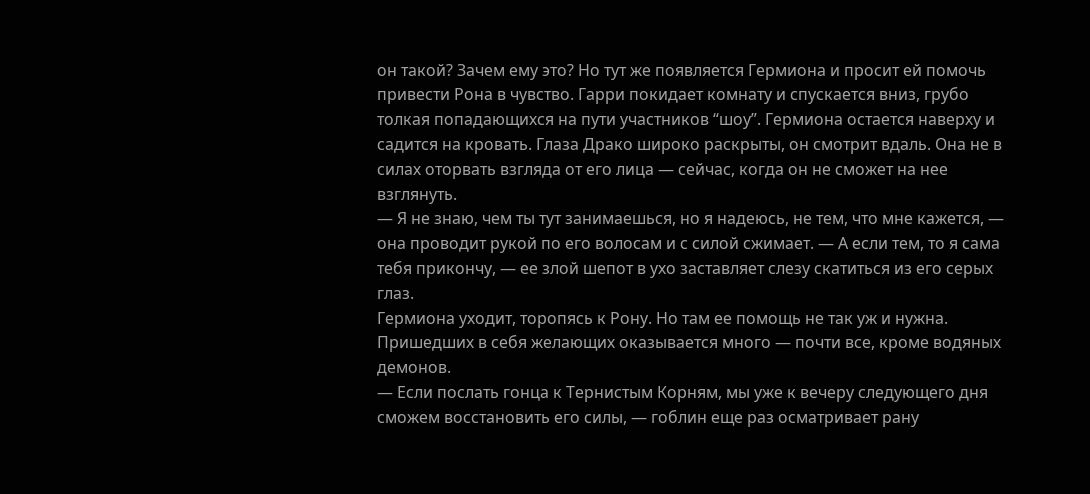он такой? Зачем ему это? Но тут же появляется Гермиона и просит ей помочь привести Рона в чувство. Гарри покидает комнату и спускается вниз, грубо толкая попадающихся на пути участников “шоу”. Гермиона остается наверху и садится на кровать. Глаза Драко широко раскрыты, он смотрит вдаль. Она не в силах оторвать взгляда от его лица — сейчас, когда он не сможет на нее взглянуть.
— Я не знаю, чем ты тут занимаешься, но я надеюсь, не тем, что мне кажется, — она проводит рукой по его волосам и с силой сжимает. — А если тем, то я сама тебя прикончу, — ее злой шепот в ухо заставляет слезу скатиться из его серых глаз.
Гермиона уходит, торопясь к Рону. Но там ее помощь не так уж и нужна. Пришедших в себя желающих оказывается много — почти все, кроме водяных демонов.
— Если послать гонца к Тернистым Корням, мы уже к вечеру следующего дня сможем восстановить его силы, — гоблин еще раз осматривает рану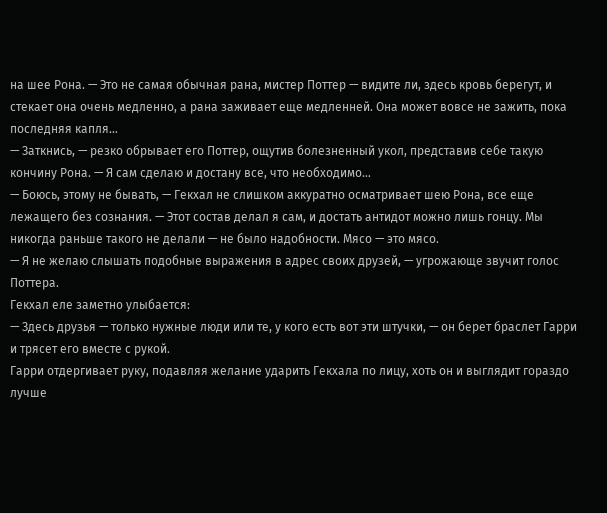на шее Рона. — Это не самая обычная рана, мистер Поттер — видите ли, здесь кровь берегут, и стекает она очень медленно, а рана заживает еще медленней. Она может вовсе не зажить, пока последняя капля…
— Заткнись, — резко обрывает его Поттер, ощутив болезненный укол, представив себе такую кончину Рона. — Я сам сделаю и достану все, что необходимо…
— Боюсь, этому не бывать, — Гекхал не слишком аккуратно осматривает шею Рона, все еще лежащего без сознания. — Этот состав делал я сам, и достать антидот можно лишь гонцу. Мы никогда раньше такого не делали — не было надобности. Мясо — это мясо.
— Я не желаю слышать подобные выражения в адрес своих друзей, — угрожающе звучит голос Поттера.
Гекхал еле заметно улыбается:
— Здесь друзья — только нужные люди или те, у кого есть вот эти штучки, — он берет браслет Гарри и трясет его вместе с рукой.
Гарри отдергивает руку, подавляя желание ударить Гекхала по лицу, хоть он и выглядит гораздо лучше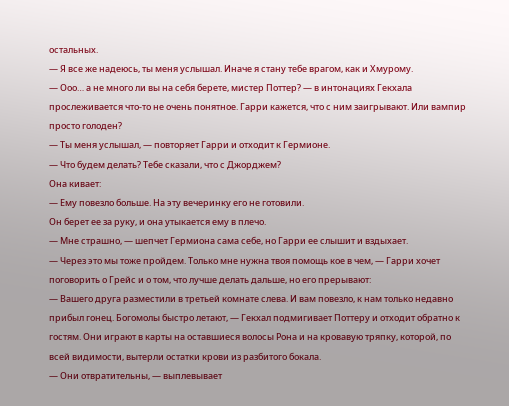остальных.
— Я все же надеюсь, ты меня услышал. Иначе я стану тебе врагом, как и Хмурому.
— Ооо… а не много ли вы на себя берете, мистер Поттер? — в интонациях Гекхала прослеживается что-то не очень понятное. Гарри кажется, что с ним заигрывают. Или вампир просто голоден?
— Ты меня услышал, — повторяет Гарри и отходит к Гермионе.
— Что будем делать? Тебе сказали, что с Джорджем?
Она кивает:
— Ему повезло больше. На эту вечеринку его не готовили.
Он берет ее за руку, и она утыкается ему в плечо.
— Мне страшно, — шепчет Гермиона сама себе, но Гарри ее слышит и вздыхает.
— Через это мы тоже пройдем. Только мне нужна твоя помощь кое в чем, — Гарри хочет поговорить о Грейс и о том, что лучше делать дальше, но его прерывают:
— Вашего друга разместили в третьей комнате слева. И вам повезло, к нам только недавно прибыл гонец. Богомолы быстро летают, — Гекхал подмигивает Поттеру и отходит обратно к гостям. Они играют в карты на оставшиеся волосы Рона и на кровавую тряпку, которой, по всей видимости, вытерли остатки крови из разбитого бокала.
— Они отвратительны, — выплевывает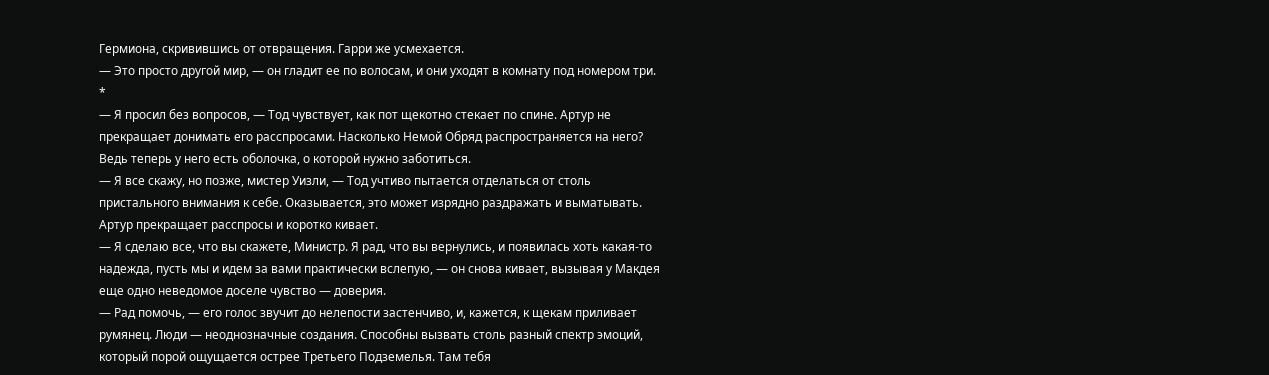Гермиона, скривившись от отвращения. Гарри же усмехается.
— Это просто другой мир, — он гладит ее по волосам, и они уходят в комнату под номером три.
*
— Я просил без вопросов, — Тод чувствует, как пот щекотно стекает по спине. Артур не прекращает донимать его расспросами. Насколько Немой Обряд распространяется на него? Ведь теперь у него есть оболочка, о которой нужно заботиться.
— Я все скажу, но позже, мистер Уизли, — Тод учтиво пытается отделаться от столь пристального внимания к себе. Оказывается, это может изрядно раздражать и выматывать.
Артур прекращает расспросы и коротко кивает.
— Я сделаю все, что вы скажете, Министр. Я рад, что вы вернулись, и появилась хоть какая-то надежда, пусть мы и идем за вами практически вслепую, — он снова кивает, вызывая у Макдея еще одно неведомое доселе чувство — доверия.
— Рад помочь, — его голос звучит до нелепости застенчиво, и, кажется, к щекам приливает румянец. Люди — неоднозначные создания. Способны вызвать столь разный спектр эмоций, который порой ощущается острее Третьего Подземелья. Там тебя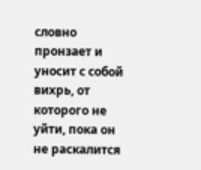словно пронзает и уносит с собой вихрь, от которого не уйти, пока он не раскалится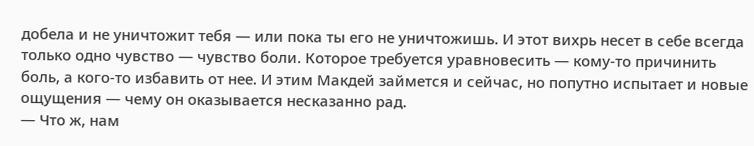добела и не уничтожит тебя — или пока ты его не уничтожишь. И этот вихрь несет в себе всегда только одно чувство — чувство боли. Которое требуется уравновесить — кому-то причинить боль, а кого-то избавить от нее. И этим Макдей займется и сейчас, но попутно испытает и новые ощущения — чему он оказывается несказанно рад.
— Что ж, нам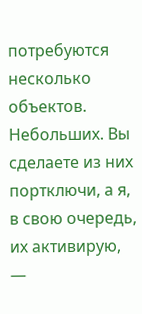потребуются несколько объектов. Небольших. Вы сделаете из них портключи, а я, в свою очередь, их активирую, —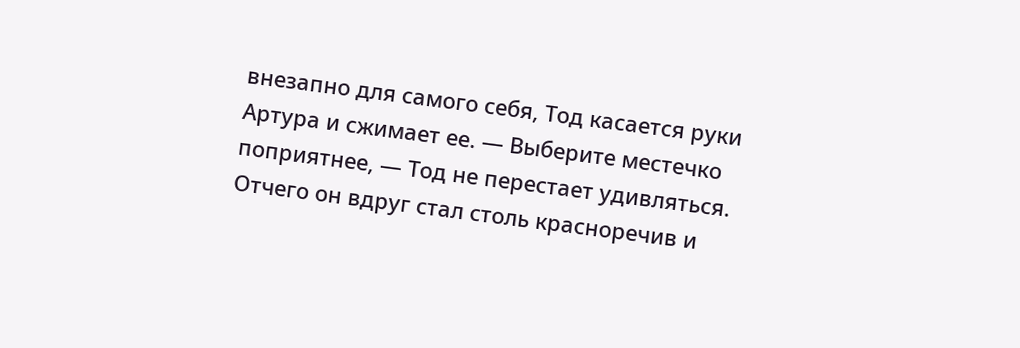внезапно для самого себя, Тод касается руки Артура и сжимает ее. — Выберите местечко поприятнее, — Тод не перестает удивляться. Отчего он вдруг стал столь красноречив и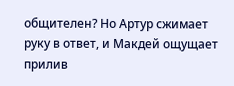общителен? Но Артур сжимает руку в ответ, и Макдей ощущает прилив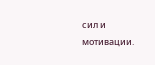сил и мотивации.